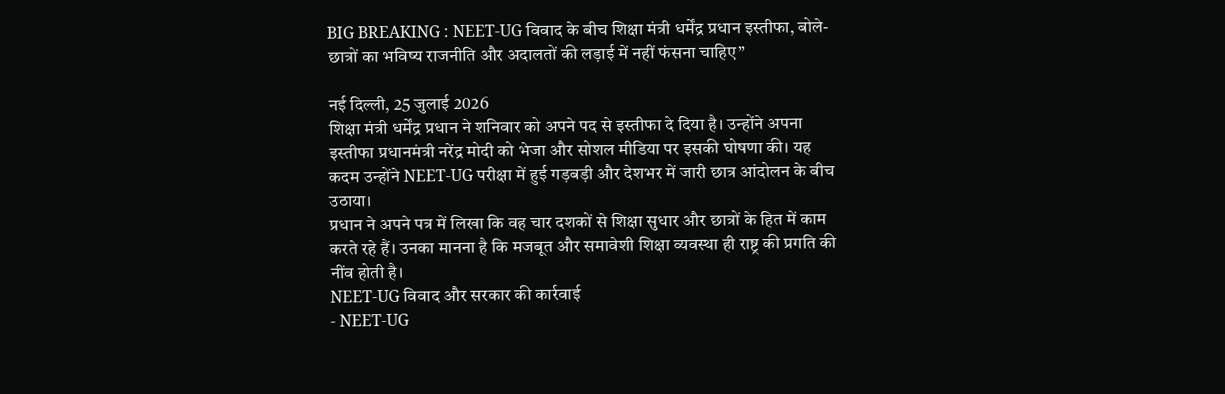BIG BREAKING : NEET-UG विवाद के बीच शिक्षा मंत्री धर्मेंद्र प्रधान इस्तीफा, बोले- छात्रों का भविष्य राजनीति और अदालतों की लड़ाई में नहीं फंसना चाहिए”

नई दिल्ली, 25 जुलाई 2026
शिक्षा मंत्री धर्मेंद्र प्रधान ने शनिवार को अपने पद से इस्तीफा दे दिया है। उन्होंने अपना इस्तीफा प्रधानमंत्री नरेंद्र मोदी को भेजा और सोशल मीडिया पर इसकी घोषणा की। यह कदम उन्होंने NEET-UG परीक्षा में हुई गड़बड़ी और देशभर में जारी छात्र आंदोलन के बीच उठाया।
प्रधान ने अपने पत्र में लिखा कि वह चार दशकों से शिक्षा सुधार और छात्रों के हित में काम करते रहे हैं। उनका मानना है कि मजबूत और समावेशी शिक्षा व्यवस्था ही राष्ट्र की प्रगति की नींव होती है।
NEET-UG विवाद और सरकार की कार्रवाई
- NEET-UG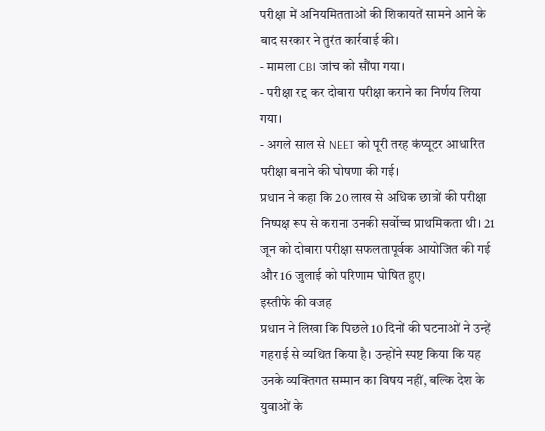परीक्षा में अनियमितताओं की शिकायतें सामने आने के बाद सरकार ने तुरंत कार्रवाई की।
- मामला CBI जांच को सौंपा गया।
- परीक्षा रद्द कर दोबारा परीक्षा कराने का निर्णय लिया गया।
- अगले साल से NEET को पूरी तरह कंप्यूटर आधारित परीक्षा बनाने की घोषणा की गई।
प्रधान ने कहा कि 20 लाख से अधिक छात्रों की परीक्षा निष्पक्ष रूप से कराना उनकी सर्वोच्च प्राथमिकता थी। 21 जून को दोबारा परीक्षा सफलतापूर्वक आयोजित की गई और 16 जुलाई को परिणाम घोषित हुए।
इस्तीफे की वजह
प्रधान ने लिखा कि पिछले 10 दिनों की घटनाओं ने उन्हें गहराई से व्यथित किया है। उन्होंने स्पष्ट किया कि यह उनके व्यक्तिगत सम्मान का विषय नहीं, बल्कि देश के युवाओं के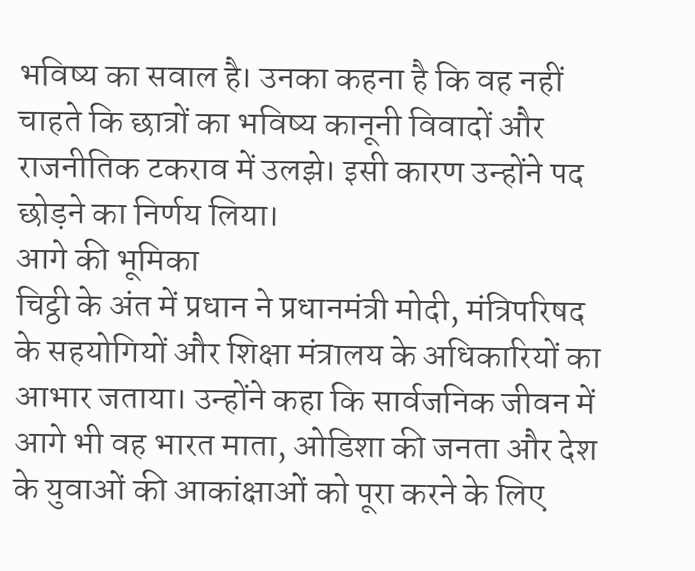भविष्य का सवाल है। उनका कहना है कि वह नहीं चाहते कि छात्रों का भविष्य कानूनी विवादों और राजनीतिक टकराव में उलझे। इसी कारण उन्होंने पद छोड़ने का निर्णय लिया।
आगे की भूमिका
चिट्ठी के अंत में प्रधान ने प्रधानमंत्री मोदी, मंत्रिपरिषद के सहयोगियों और शिक्षा मंत्रालय के अधिकारियों का आभार जताया। उन्होंने कहा कि सार्वजनिक जीवन में आगे भी वह भारत माता, ओडिशा की जनता और देश के युवाओं की आकांक्षाओं को पूरा करने के लिए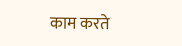काम करते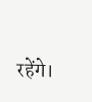रहेंगे।